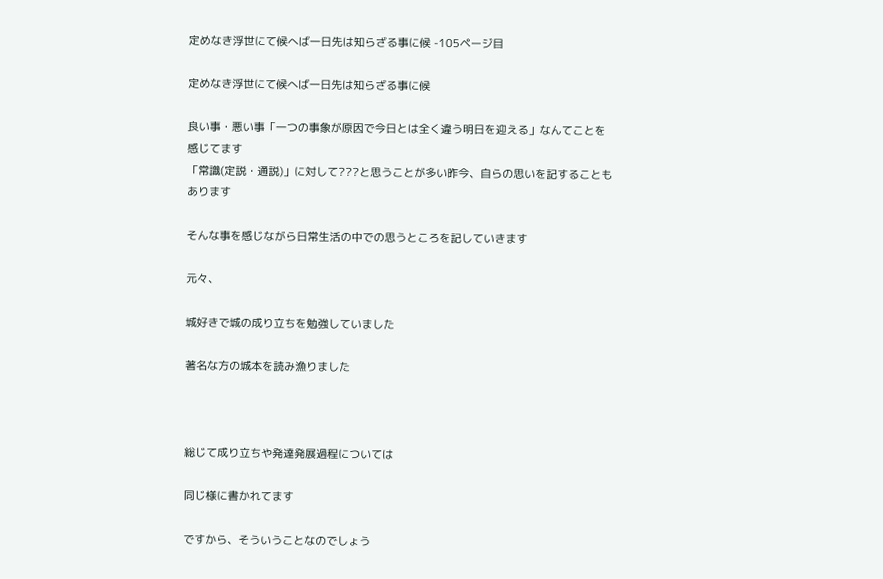定めなき浮世にて候へば一日先は知らざる事に候 -105ページ目

定めなき浮世にて候へば一日先は知らざる事に候

良い事・悪い事「一つの事象が原因で今日とは全く違う明日を迎える」なんてことを感じてます
「常識(定説・通説)」に対して???と思うことが多い昨今、自らの思いを記することもあります

そんな事を感じながら日常生活の中での思うところを記していきます

元々、

城好きで城の成り立ちを勉強していました

著名な方の城本を読み漁りました



総じて成り立ちや発達発展過程については

同じ様に書かれてます

ですから、そういうことなのでしょう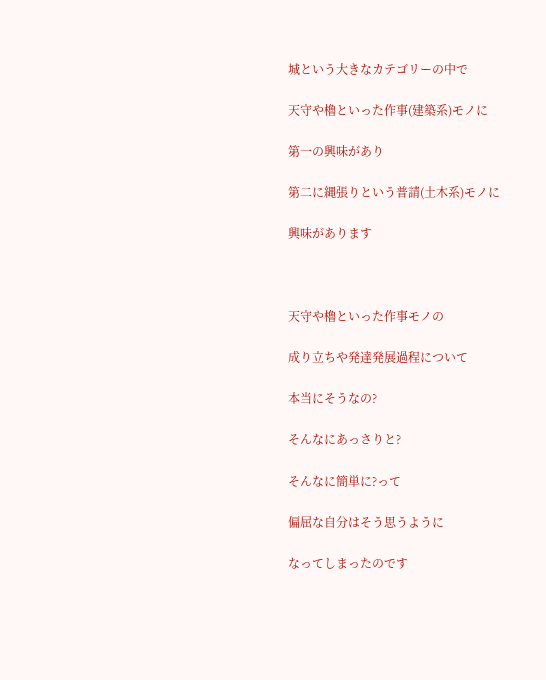城という大きなカテゴリーの中で

天守や櫓といった作事(建築系)モノに

第一の興味があり

第二に縄張りという普請(土木系)モノに

興味があります



天守や櫓といった作事モノの

成り立ちや発達発展過程について

本当にそうなの?

そんなにあっさりと?

そんなに簡単に?って

偏屈な自分はそう思うように

なってしまったのです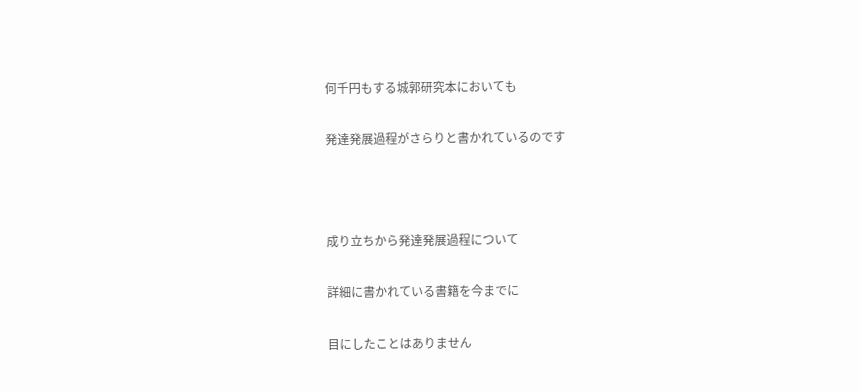何千円もする城郭研究本においても

発達発展過程がさらりと書かれているのです



成り立ちから発達発展過程について

詳細に書かれている書籍を今までに

目にしたことはありません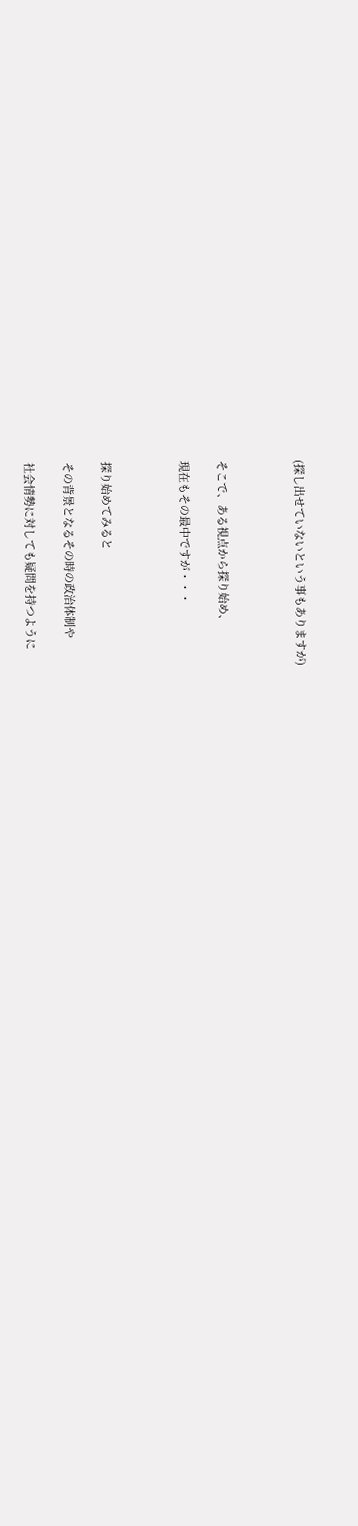(探し出せていないという事もありますが)



そこで、ある視点から探り始め、

現在もその最中ですが・・・



探り始めてみると

その背景となるその時の政治体制や

社会情勢に対しても疑問を持つように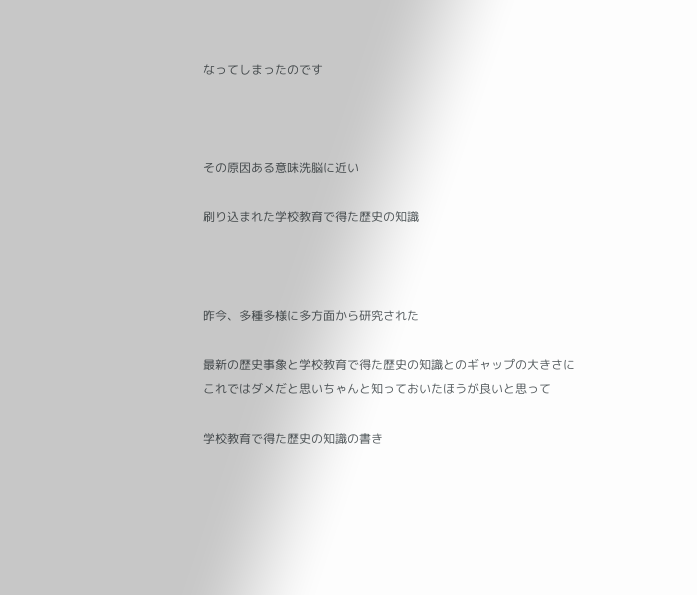なってしまったのです



その原因ある意味洗脳に近い

刷り込まれた学校教育で得た歴史の知識



昨今、多種多様に多方面から研究された

最新の歴史事象と学校教育で得た歴史の知識とのギャップの大きさにこれではダメだと思いちゃんと知っておいたほうが良いと思って

学校教育で得た歴史の知識の書き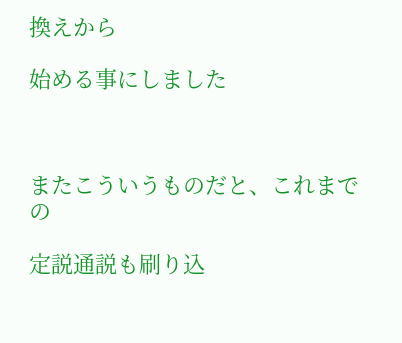換えから

始める事にしました



またこういうものだと、これまでの

定説通説も刷り込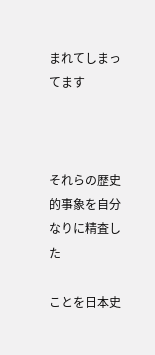まれてしまってます



それらの歴史的事象を自分なりに精査した

ことを日本史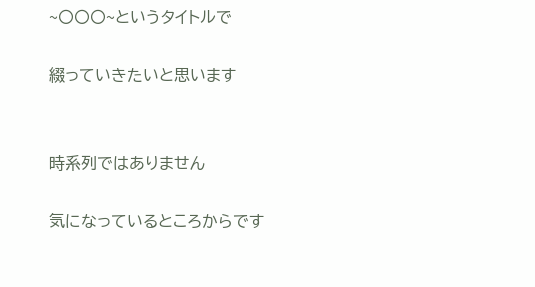~〇〇〇~というタイトルで

綴っていきたいと思います


時系列ではありません

気になっているところからです